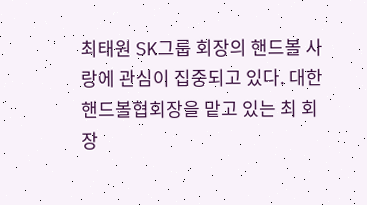최태원 SK그룹 회장의 핸드볼 사랑에 관심이 집중되고 있다. 대한핸드볼협회장을 맡고 있는 최 회장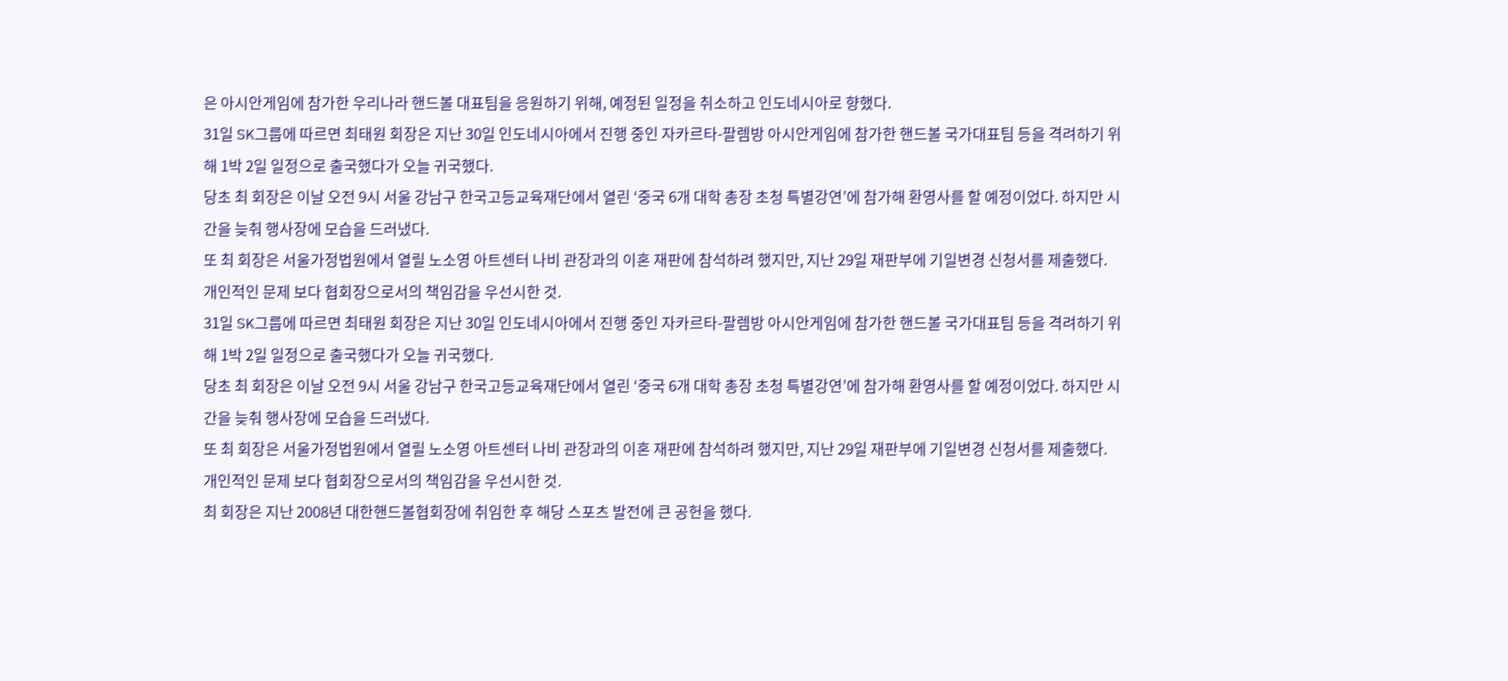은 아시안게임에 참가한 우리나라 핸드볼 대표팀을 응원하기 위해, 예정된 일정을 취소하고 인도네시아로 향했다.
31일 SK그룹에 따르면 최태원 회장은 지난 30일 인도네시아에서 진행 중인 자카르타-팔렘방 아시안게임에 참가한 핸드볼 국가대표팀 등을 격려하기 위해 1박 2일 일정으로 출국했다가 오늘 귀국했다.
당초 최 회장은 이날 오전 9시 서울 강남구 한국고등교육재단에서 열린 ‘중국 6개 대학 총장 초청 특별강연’에 참가해 환영사를 할 예정이었다. 하지만 시간을 늦춰 행사장에 모습을 드러냈다.
또 최 회장은 서울가정법원에서 열릴 노소영 아트센터 나비 관장과의 이혼 재판에 참석하려 했지만, 지난 29일 재판부에 기일변경 신청서를 제출했다.
개인적인 문제 보다 협회장으로서의 책임감을 우선시한 것.
31일 SK그룹에 따르면 최태원 회장은 지난 30일 인도네시아에서 진행 중인 자카르타-팔렘방 아시안게임에 참가한 핸드볼 국가대표팀 등을 격려하기 위해 1박 2일 일정으로 출국했다가 오늘 귀국했다.
당초 최 회장은 이날 오전 9시 서울 강남구 한국고등교육재단에서 열린 ‘중국 6개 대학 총장 초청 특별강연’에 참가해 환영사를 할 예정이었다. 하지만 시간을 늦춰 행사장에 모습을 드러냈다.
또 최 회장은 서울가정법원에서 열릴 노소영 아트센터 나비 관장과의 이혼 재판에 참석하려 했지만, 지난 29일 재판부에 기일변경 신청서를 제출했다.
개인적인 문제 보다 협회장으로서의 책임감을 우선시한 것.
최 회장은 지난 2008년 대한핸드볼협회장에 취임한 후 해당 스포츠 발전에 큰 공헌을 했다.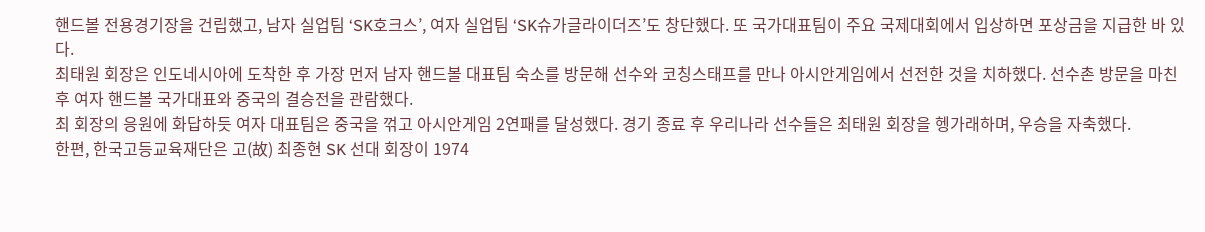핸드볼 전용경기장을 건립했고, 남자 실업팀 ‘SK호크스’, 여자 실업팀 ‘SK슈가글라이더즈’도 창단했다. 또 국가대표팀이 주요 국제대회에서 입상하면 포상금을 지급한 바 있다.
최태원 회장은 인도네시아에 도착한 후 가장 먼저 남자 핸드볼 대표팀 숙소를 방문해 선수와 코칭스태프를 만나 아시안게임에서 선전한 것을 치하했다. 선수촌 방문을 마친 후 여자 핸드볼 국가대표와 중국의 결승전을 관람했다.
최 회장의 응원에 화답하듯 여자 대표팀은 중국을 꺾고 아시안게임 2연패를 달성했다. 경기 종료 후 우리나라 선수들은 최태원 회장을 헹가래하며, 우승을 자축했다.
한편, 한국고등교육재단은 고(故) 최종현 SK 선대 회장이 1974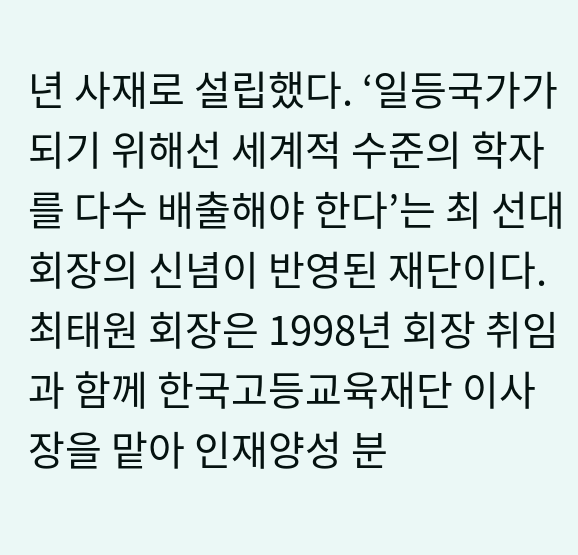년 사재로 설립했다. ‘일등국가가 되기 위해선 세계적 수준의 학자를 다수 배출해야 한다’는 최 선대 회장의 신념이 반영된 재단이다.
최태원 회장은 1998년 회장 취임과 함께 한국고등교육재단 이사장을 맡아 인재양성 분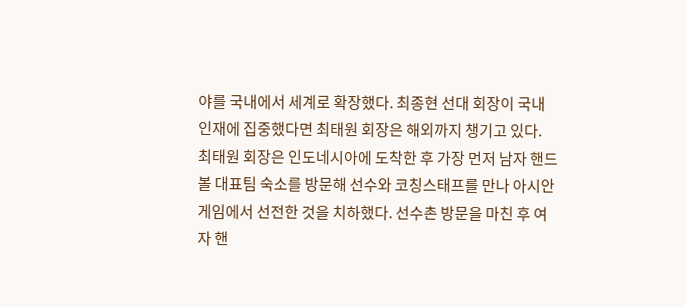야를 국내에서 세계로 확장했다. 최종현 선대 회장이 국내 인재에 집중했다면 최태원 회장은 해외까지 챙기고 있다.
최태원 회장은 인도네시아에 도착한 후 가장 먼저 남자 핸드볼 대표팀 숙소를 방문해 선수와 코칭스태프를 만나 아시안게임에서 선전한 것을 치하했다. 선수촌 방문을 마친 후 여자 핸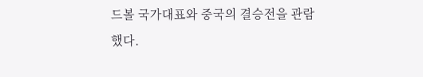드볼 국가대표와 중국의 결승전을 관람했다.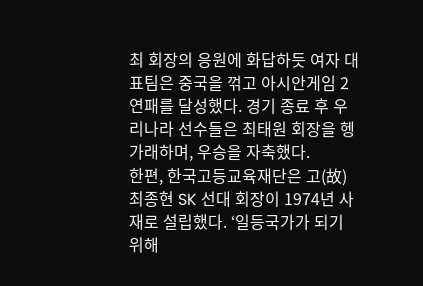최 회장의 응원에 화답하듯 여자 대표팀은 중국을 꺾고 아시안게임 2연패를 달성했다. 경기 종료 후 우리나라 선수들은 최태원 회장을 헹가래하며, 우승을 자축했다.
한편, 한국고등교육재단은 고(故) 최종현 SK 선대 회장이 1974년 사재로 설립했다. ‘일등국가가 되기 위해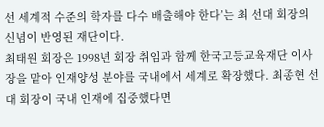선 세계적 수준의 학자를 다수 배출해야 한다’는 최 선대 회장의 신념이 반영된 재단이다.
최태원 회장은 1998년 회장 취임과 함께 한국고등교육재단 이사장을 맡아 인재양성 분야를 국내에서 세계로 확장했다. 최종현 선대 회장이 국내 인재에 집중했다면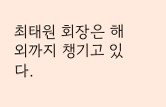최태원 회장은 해외까지 챙기고 있다.